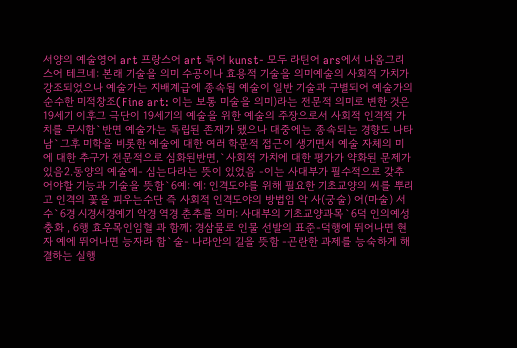서양의 예술영어 art 프랑스어 art 독어 kunst- 모두 라틴어 ars에서 나옴그리스어 테크네: 본래 기술을 의미 수공이나 효용적 기술을 의미예술의 사회적 가치가 강조되었으나 예술가는 지배계급에 종속됨 예술이 일반 기술과 구별되어 예술가의 순수한 미적창조(Fine art: 이는 보통 미술을 의미)라는 전문적 의미로 변한 것은 19세기 이후그 극단이 19세기의 예술을 위한 예술의 주장으로서 사회적 인격적 가치를 무시함`반면 예술가는 독립된 존재가 됐으나 대중에는 종속되는 경향도 나타남`그후 미학을 비롯한 예술에 대한 여러 학문적 접근이 생기면서 예술 자체의 미에 대한 추구가 전문적으로 심화된반면,`사회적 가치에 대한 평가가 약화된 문제가 있음2.동양의 예술예- 심는다라는 뜻이 있었음 -이는 사대부가 필수적으로 갖추어야할 기능과 기술을 뜻함`6예: 예: 인격도야를 위해 필요한 기초교양의 씨를 뿌리고 인격의 꽃을 피우는수단 즉 사회적 인격도야의 방법임 악 사(궁술) 어(마술) 서 수`6경 시경서경예기 악경 역경 춘추를 의미: 사대부의 기초교양과목`6덕 인의예성충화 , 6행 효우목인임혈 과 함께; 경삼물로 인물 선발의 표준-덕행에 뛰어나면 현자 예에 뛰어나면 능자라 함`술- 나라안의 길을 뜻함 -곤란한 과제를 능숙하게 해결하는 실행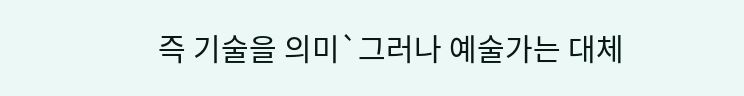즉 기술을 의미`그러나 예술가는 대체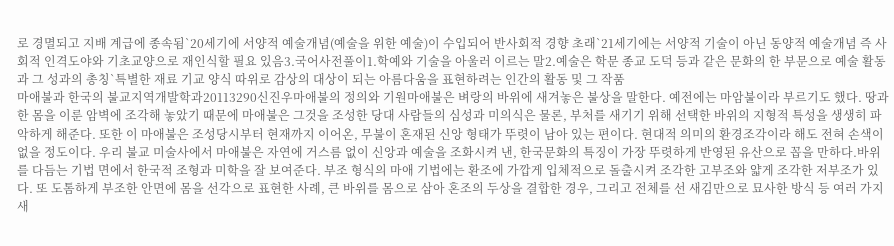로 경멸되고 지배 계급에 종속됨`20세기에 서양적 예술개념(예술을 위한 예술)이 수입되어 반사회적 경향 초래`21세기에는 서양적 기술이 아닌 동양적 예술개념 즉 사회적 인격도야와 기초교양으로 재인식할 필요 있음3.국어사전풀이1.학예와 기술을 아울러 이르는 말2.예술은 학문 종교 도덕 등과 같은 문화의 한 부문으로 예술 활동과 그 성과의 총칭`특별한 재료 기교 양식 따위로 감상의 대상이 되는 아름다움을 표현하려는 인간의 활동 및 그 작품
마애불과 한국의 불교지역개발학과20113290신진우마애불의 정의와 기원마애불은 벼랑의 바위에 새겨놓은 불상을 말한다. 예전에는 마암불이라 부르기도 했다. 땅과 한 몸을 이룬 암벽에 조각해 놓았기 때문에 마애불은 그것을 조성한 당대 사람들의 심성과 미의식은 물론, 부처를 새기기 위해 선택한 바위의 지형적 특성을 생생히 파악하게 해준다. 또한 이 마애불은 조성당시부터 현재까지 이어온, 무불이 혼재된 신앙 형태가 뚜렷이 남아 있는 편이다. 현대적 의미의 환경조각이라 해도 전혀 손색이 없을 정도이다. 우리 불교 미술사에서 마애불은 자연에 거스름 없이 신앙과 예술을 조화시켜 낸, 한국문화의 특징이 가장 뚜렷하게 반영된 유산으로 꼽을 만하다.바위를 다듬는 기법 면에서 한국적 조형과 미학을 잘 보여준다. 부조 형식의 마애 기법에는 환조에 가깝게 입체적으로 돌출시켜 조각한 고부조와 얇게 조각한 저부조가 있다. 또 도톰하게 부조한 안면에 몸을 선각으로 표현한 사례, 큰 바위를 몸으로 삼아 혼조의 두상을 결합한 경우, 그리고 전체를 선 새김만으로 묘사한 방식 등 여러 가지 새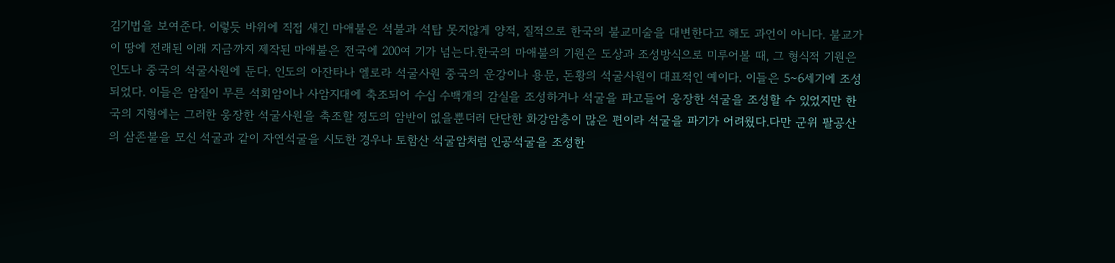김기법을 보여준다. 이렇듯 바위에 직접 새긴 마애불은 석불과 석탑 못지않게 양적, 질적으로 한국의 불교미술을 대변한다고 해도 과언이 아니다. 불교가 이 땅에 전래된 이래 지금까지 제작된 마애불은 전국에 200여 기가 넘는다.한국의 마애불의 기원은 도상과 조성방식으로 미루어볼 때, 그 형식적 기원은 인도나 중국의 석굴사원에 둔다. 인도의 아잔타나 엘로라 석굴사원 중국의 운강이나 용문, 돈황의 석굴사원이 대표적인 예이다. 이들은 5~6세기에 조성되었다. 이들은 암질이 무른 석회암이나 사암지대에 축조되어 수십 수백개의 감실을 조성하거나 석굴을 파고들어 웅장한 석굴을 조성할 수 있었지만 한국의 지형에는 그러한 웅장한 석굴사원을 축조할 정도의 암반이 없을뿐더러 단단한 화강암층이 많은 편이라 석굴을 파기가 어려웠다.다만 군위 팔공산의 삼존불을 모신 석굴과 같이 자연석굴을 시도한 경우나 토함산 석굴암처럼 인공석굴을 조성한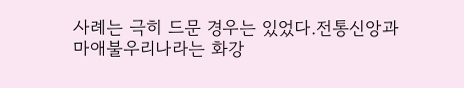사례는 극히 드문 경우는 있었다.전통신앙과 마애불우리나라는 화강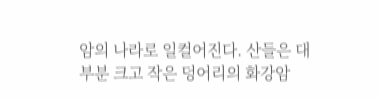암의 나라로 일컬어진다. 산들은 대부분 크고 작은 덩어리의 화강암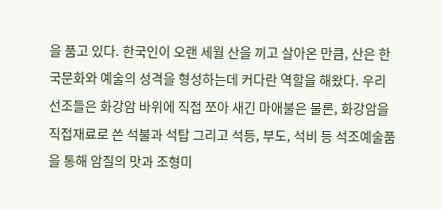을 품고 있다. 한국인이 오랜 세월 산을 끼고 살아온 만큼, 산은 한국문화와 예술의 성격을 형성하는데 커다란 역할을 해왔다. 우리 선조들은 화강암 바위에 직접 쪼아 새긴 마애불은 물론, 화강암을 직접재료로 쓴 석불과 석탑 그리고 석등, 부도, 석비 등 석조예술품을 통해 암질의 맛과 조형미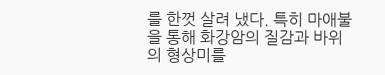를 한껏 살려 냈다. 특히 마애불을 통해 화강암의 질감과 바위의 형상미를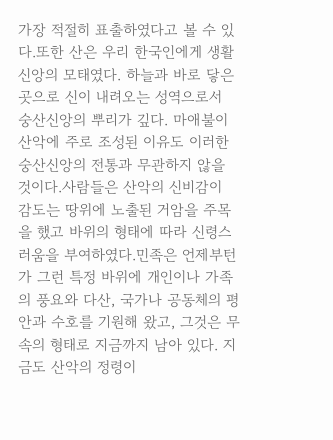가장 적절히 표출하였다고 볼 수 있다.또한 산은 우리 한국인에게 생활신앙의 모태였다. 하늘과 바로 닿은 곳으로 신이 내려오는 성역으로서 숭산신앙의 뿌리가 깊다. 마애불이 산악에 주로 조성된 이유도 이러한 숭산신앙의 전통과 무관하지 않을 것이다.사람들은 산악의 신비감이 감도는 땅위에 노출된 거암을 주목을 했고 바위의 형태에 따라 신령스러움을 부여하였다.민족은 언제부턴가 그런 특정 바위에 개인이나 가족의 풍요와 다산, 국가나 공동체의 평안과 수호를 기원해 왔고, 그것은 무속의 형태로 지금까지 남아 있다. 지금도 산악의 정령이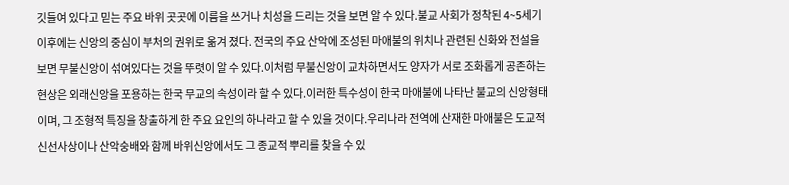깃들여 있다고 믿는 주요 바위 곳곳에 이름을 쓰거나 치성을 드리는 것을 보면 알 수 있다.불교 사회가 정착된 4~5세기 이후에는 신앙의 중심이 부처의 권위로 옮겨 졌다. 전국의 주요 산악에 조성된 마애불의 위치나 관련된 신화와 전설을 보면 무불신앙이 섞여있다는 것을 뚜렷이 알 수 있다.이처럼 무불신앙이 교차하면서도 양자가 서로 조화롭게 공존하는 현상은 외래신앙을 포용하는 한국 무교의 속성이라 할 수 있다.이러한 특수성이 한국 마애불에 나타난 불교의 신앙형태이며, 그 조형적 특징을 창출하게 한 주요 요인의 하나라고 할 수 있을 것이다.우리나라 전역에 산재한 마애불은 도교적 신선사상이나 산악숭배와 함께 바위신앙에서도 그 종교적 뿌리를 찾을 수 있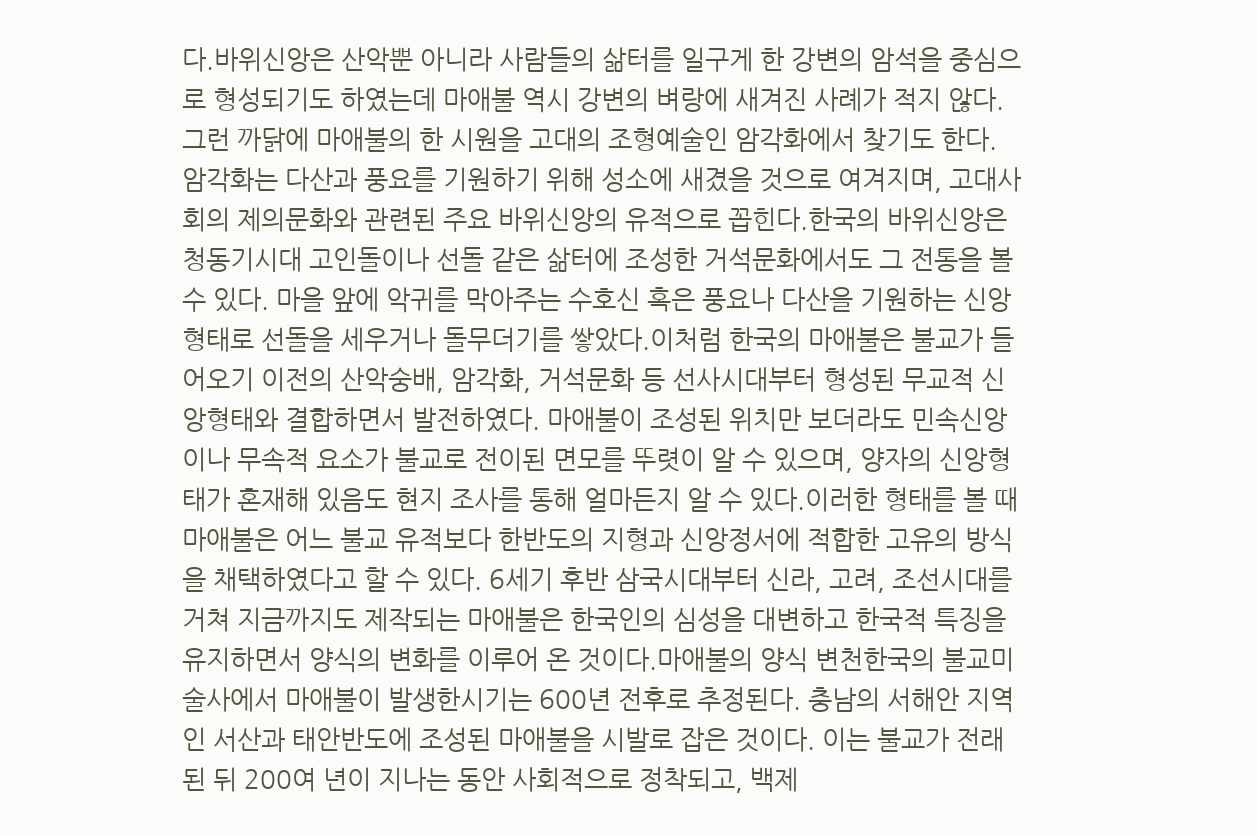다.바위신앙은 산악뿐 아니라 사람들의 삶터를 일구게 한 강변의 암석을 중심으로 형성되기도 하였는데 마애불 역시 강변의 벼랑에 새겨진 사례가 적지 않다. 그런 까닭에 마애불의 한 시원을 고대의 조형예술인 암각화에서 찾기도 한다. 암각화는 다산과 풍요를 기원하기 위해 성소에 새겼을 것으로 여겨지며, 고대사회의 제의문화와 관련된 주요 바위신앙의 유적으로 꼽힌다.한국의 바위신앙은 청동기시대 고인돌이나 선돌 같은 삶터에 조성한 거석문화에서도 그 전통을 볼 수 있다. 마을 앞에 악귀를 막아주는 수호신 혹은 풍요나 다산을 기원하는 신앙형태로 선돌을 세우거나 돌무더기를 쌓았다.이처럼 한국의 마애불은 불교가 들어오기 이전의 산악숭배, 암각화, 거석문화 등 선사시대부터 형성된 무교적 신앙형태와 결합하면서 발전하였다. 마애불이 조성된 위치만 보더라도 민속신앙이나 무속적 요소가 불교로 전이된 면모를 뚜렷이 알 수 있으며, 양자의 신앙형태가 혼재해 있음도 현지 조사를 통해 얼마든지 알 수 있다.이러한 형태를 볼 때 마애불은 어느 불교 유적보다 한반도의 지형과 신앙정서에 적합한 고유의 방식을 채택하였다고 할 수 있다. 6세기 후반 삼국시대부터 신라, 고려, 조선시대를 거쳐 지금까지도 제작되는 마애불은 한국인의 심성을 대변하고 한국적 특징을 유지하면서 양식의 변화를 이루어 온 것이다.마애불의 양식 변천한국의 불교미술사에서 마애불이 발생한시기는 600년 전후로 추정된다. 충남의 서해안 지역인 서산과 태안반도에 조성된 마애불을 시발로 잡은 것이다. 이는 불교가 전래된 뒤 200여 년이 지나는 동안 사회적으로 정착되고, 백제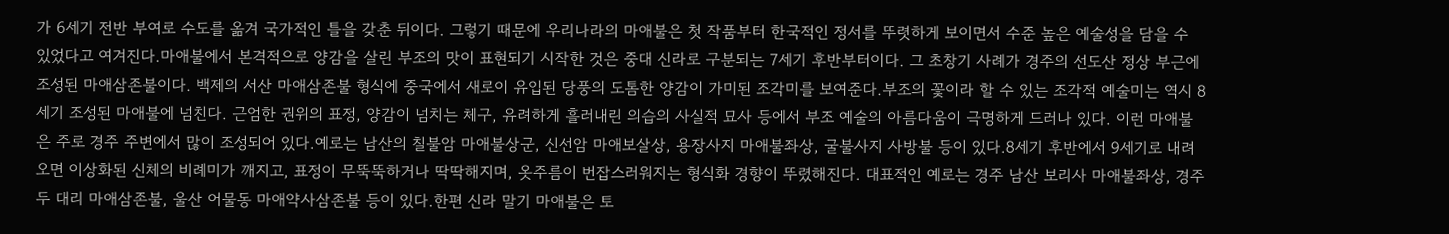가 6세기 전반 부여로 수도를 옮겨 국가적인 틀을 갖춘 뒤이다. 그렇기 때문에 우리나라의 마애불은 첫 작품부터 한국적인 정서를 뚜렷하게 보이면서 수준 높은 예술성을 담을 수 있었다고 여겨진다.마애불에서 본격적으로 양감을 살린 부조의 맛이 표현되기 시작한 것은 중대 신라로 구분되는 7세기 후반부터이다. 그 초창기 사례가 경주의 선도산 정상 부근에 조성된 마애삼존불이다. 백제의 서산 마애삼존불 형식에 중국에서 새로이 유입된 당풍의 도톰한 양감이 가미된 조각미를 보여준다.부조의 꽃이라 할 수 있는 조각적 예술미는 역시 8세기 조성된 마애불에 넘친다. 근엄한 권위의 표정, 양감이 넘치는 체구, 유려하게 흘러내린 의습의 사실적 묘사 등에서 부조 예술의 아름다움이 극명하게 드러나 있다. 이런 마애불은 주로 경주 주변에서 많이 조성되어 있다.예로는 남산의 칠불암 마애불상군, 신선암 마애보살상, 용장사지 마애불좌상, 굴불사지 사방불 등이 있다.8세기 후반에서 9세기로 내려오면 이상화된 신체의 비례미가 깨지고, 표정이 무뚝뚝하거나 딱딱해지며, 옷주름이 번잡스러워지는 형식화 경향이 뚜렸해진다. 대표적인 예로는 경주 남산 보리사 마애불좌상, 경주 두 대리 마애삼존불, 울산 어물동 마애약사삼존불 등이 있다.한편 신라 말기 마애불은 토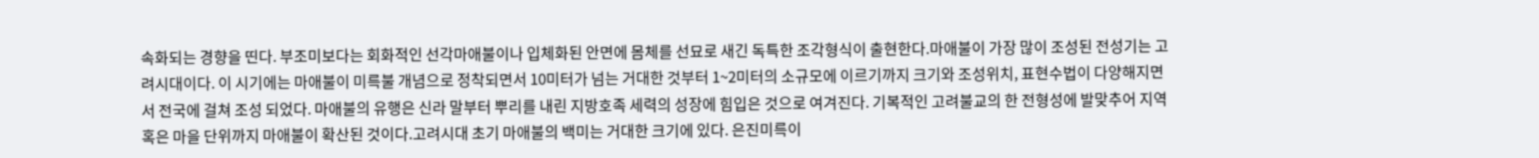속화되는 경향을 띤다. 부조미보다는 회화적인 선각마애불이나 입체화된 안면에 몸체를 선묘로 새긴 독특한 조각형식이 출현한다.마애불이 가장 많이 조성된 전성기는 고려시대이다. 이 시기에는 마애불이 미륵불 개념으로 정착되면서 10미터가 넘는 거대한 것부터 1~2미터의 소규모에 이르기까지 크기와 조성위치, 표현수법이 다양해지면서 전국에 걸쳐 조성 되었다. 마애불의 유행은 신라 말부터 뿌리를 내린 지방호족 세력의 성장에 힘입은 것으로 여겨진다. 기복적인 고려불교의 한 전형성에 발맞추어 지역 혹은 마을 단위까지 마애불이 확산된 것이다.고려시대 초기 마애불의 백미는 거대한 크기에 있다. 은진미륵이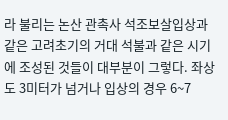라 불리는 논산 관촉사 석조보살입상과 같은 고려초기의 거대 석불과 같은 시기에 조성된 것들이 대부분이 그렇다. 좌상도 3미터가 넘거나 입상의 경우 6~7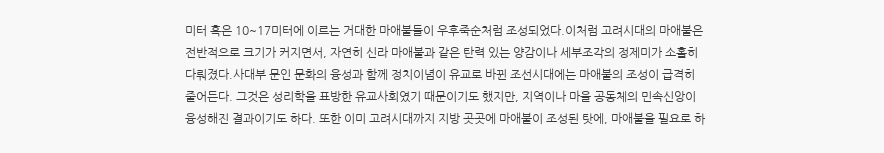미터 혹은 10~17미터에 이르는 거대한 마애불들이 우후죽순처럼 조성되었다.이처럼 고려시대의 마애불은 전반적으로 크기가 커지면서, 자연히 신라 마애불과 같은 탄력 있는 양감이나 세부조각의 정제미가 소홀히 다뤄졌다.사대부 문인 문화의 융성과 함께 정치이념이 유교로 바뀐 조선시대에는 마애불의 조성이 급격히 줄어든다. 그것은 성리학을 표방한 유교사회였기 때문이기도 했지만, 지역이나 마을 공동체의 민속신앙이 융성해진 결과이기도 하다. 또한 이미 고려시대까지 지방 곳곳에 마애불이 조성된 탓에, 마애불을 필요로 하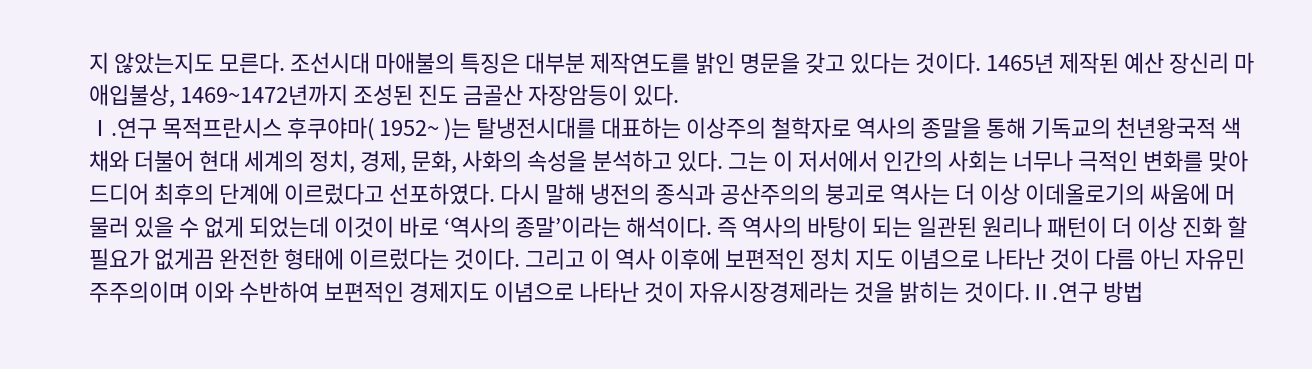지 않았는지도 모른다. 조선시대 마애불의 특징은 대부분 제작연도를 밝인 명문을 갖고 있다는 것이다. 1465년 제작된 예산 장신리 마애입불상, 1469~1472년까지 조성된 진도 금골산 자장암등이 있다.
Ⅰ.연구 목적프란시스 후쿠야마( 1952~ )는 탈냉전시대를 대표하는 이상주의 철학자로 역사의 종말을 통해 기독교의 천년왕국적 색채와 더불어 현대 세계의 정치, 경제, 문화, 사화의 속성을 분석하고 있다. 그는 이 저서에서 인간의 사회는 너무나 극적인 변화를 맞아 드디어 최후의 단계에 이르렀다고 선포하였다. 다시 말해 냉전의 종식과 공산주의의 붕괴로 역사는 더 이상 이데올로기의 싸움에 머물러 있을 수 없게 되었는데 이것이 바로 ‘역사의 종말’이라는 해석이다. 즉 역사의 바탕이 되는 일관된 원리나 패턴이 더 이상 진화 할 필요가 없게끔 완전한 형태에 이르렀다는 것이다. 그리고 이 역사 이후에 보편적인 정치 지도 이념으로 나타난 것이 다름 아닌 자유민주주의이며 이와 수반하여 보편적인 경제지도 이념으로 나타난 것이 자유시장경제라는 것을 밝히는 것이다.Ⅱ.연구 방법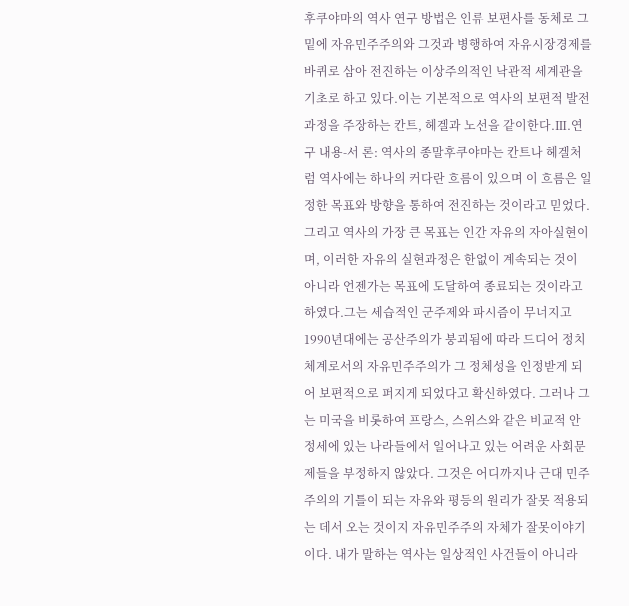후쿠야마의 역사 연구 방법은 인류 보편사를 동체로 그 밑에 자유민주주의와 그것과 병행하여 자유시장경제를 바퀴로 삼아 전진하는 이상주의적인 낙관적 세계관을 기초로 하고 있다.이는 기본적으로 역사의 보편적 발전과정을 주장하는 칸트, 헤겔과 노선을 같이한다.Ⅲ.연구 내용-서 론: 역사의 종말후쿠야마는 칸트나 헤겔처럼 역사에는 하나의 커다란 흐름이 있으며 이 흐름은 일정한 목표와 방향을 통하여 전진하는 것이라고 믿었다. 그리고 역사의 가장 큰 목표는 인간 자유의 자아실현이며, 이러한 자유의 실현과정은 한없이 계속되는 것이 아니라 언젠가는 목표에 도달하여 종료되는 것이라고 하였다.그는 세습적인 군주제와 파시즘이 무너지고 1990년대에는 공산주의가 붕괴됨에 따라 드디어 정치체계로서의 자유민주주의가 그 정체성을 인정받게 되어 보편적으로 퍼지게 되었다고 확신하였다. 그러나 그는 미국을 비롯하여 프랑스, 스위스와 같은 비교적 안정세에 있는 나라들에서 일어나고 있는 어려운 사회문제들을 부정하지 않았다. 그것은 어디까지나 근대 민주주의의 기틀이 되는 자유와 평등의 원리가 잘못 적용되는 데서 오는 것이지 자유민주주의 자체가 잘못이야기이다. 내가 말하는 역사는 일상적인 사건들이 아니라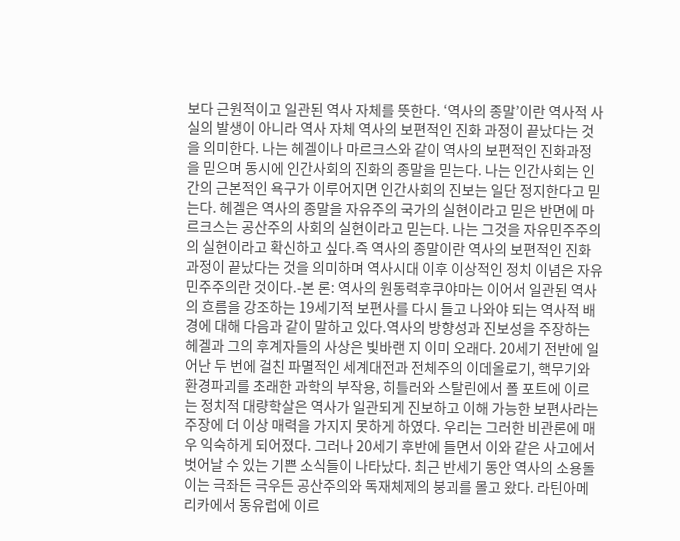보다 근원적이고 일관된 역사 자체를 뜻한다. ‘역사의 종말’이란 역사적 사실의 발생이 아니라 역사 자체 역사의 보편적인 진화 과정이 끝났다는 것을 의미한다. 나는 헤겔이나 마르크스와 같이 역사의 보편적인 진화과정을 믿으며 동시에 인간사회의 진화의 종말을 믿는다. 나는 인간사회는 인간의 근본적인 욕구가 이루어지면 인간사회의 진보는 일단 정지한다고 믿는다. 헤겔은 역사의 종말을 자유주의 국가의 실현이라고 믿은 반면에 마르크스는 공산주의 사회의 실현이라고 믿는다. 나는 그것을 자유민주주의의 실현이라고 확신하고 싶다.즉 역사의 종말이란 역사의 보편적인 진화과정이 끝났다는 것을 의미하며 역사시대 이후 이상적인 정치 이념은 자유 민주주의란 것이다.-본 론: 역사의 원동력후쿠야마는 이어서 일관된 역사의 흐름을 강조하는 19세기적 보편사를 다시 들고 나와야 되는 역사적 배경에 대해 다음과 같이 말하고 있다.역사의 방향성과 진보성을 주장하는 헤겔과 그의 후계자들의 사상은 빛바랜 지 이미 오래다. 20세기 전반에 일어난 두 번에 걸친 파멸적인 세계대전과 전체주의 이데올로기, 핵무기와 환경파괴를 초래한 과학의 부작용, 히틀러와 스탈린에서 폴 포트에 이르는 정치적 대량학살은 역사가 일관되게 진보하고 이해 가능한 보편사라는 주장에 더 이상 매력을 가지지 못하게 하였다. 우리는 그러한 비관론에 매우 익숙하게 되어졌다. 그러나 20세기 후반에 들면서 이와 같은 사고에서 벗어날 수 있는 기쁜 소식들이 나타났다. 최근 반세기 동안 역사의 소용돌이는 극좌든 극우든 공산주의와 독재체제의 붕괴를 몰고 왔다. 라틴아메리카에서 동유럽에 이르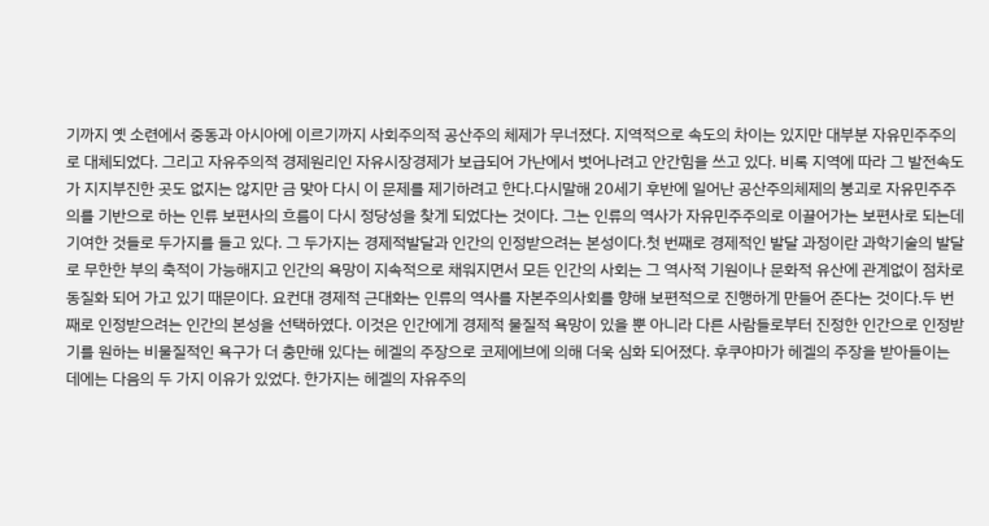기까지 옛 소련에서 중동과 아시아에 이르기까지 사회주의적 공산주의 체제가 무너졌다. 지역적으로 속도의 차이는 있지만 대부분 자유민주주의로 대체되었다. 그리고 자유주의적 경제원리인 자유시장경제가 보급되어 가난에서 벗어나려고 안간힘을 쓰고 있다. 비록 지역에 따라 그 발전속도가 지지부진한 곳도 없지는 않지만 금 맞아 다시 이 문제를 제기하려고 한다.다시말해 20세기 후반에 일어난 공산주의체제의 붕괴로 자유민주주의를 기반으로 하는 인류 보편사의 흐름이 다시 정당성을 찾게 되었다는 것이다. 그는 인류의 역사가 자유민주주의로 이끌어가는 보편사로 되는데 기여한 것들로 두가지를 들고 있다. 그 두가지는 경제적발달과 인간의 인정받으려는 본성이다.첫 번째로 경제적인 발달 과정이란 과학기술의 발달로 무한한 부의 축적이 가능해지고 인간의 욕망이 지속적으로 채워지면서 모든 인간의 사회는 그 역사적 기원이나 문화적 유산에 관계없이 점차로 동질화 되어 가고 있기 때문이다. 요컨대 경제적 근대화는 인류의 역사를 자본주의사회를 향해 보편적으로 진행하게 만들어 준다는 것이다.두 번째로 인정받으려는 인간의 본성을 선택하였다. 이것은 인간에게 경제적 물질적 욕망이 있을 뿐 아니라 다른 사람들로부터 진정한 인간으로 인정받기를 원하는 비물질적인 욕구가 더 충만해 있다는 헤겔의 주장으로 코제에브에 의해 더욱 심화 되어졌다. 후쿠야마가 헤겔의 주장을 받아들이는 데에는 다음의 두 가지 이유가 있었다. 한가지는 헤겔의 자유주의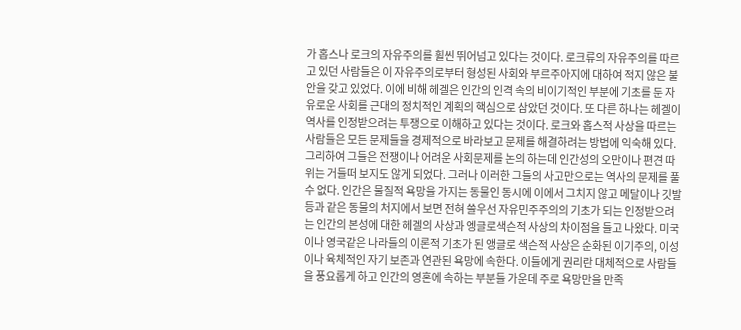가 홉스나 로크의 자유주의를 휠씬 뛰어넘고 있다는 것이다. 로크류의 자유주의를 따르고 있던 사람들은 이 자유주의로부터 형성된 사회와 부르주아지에 대하여 적지 않은 불안을 갖고 있었다. 이에 비해 헤겔은 인간의 인격 속의 비이기적인 부분에 기초를 둔 자유로운 사회를 근대의 정치적인 계획의 핵심으로 삼았던 것이다. 또 다른 하나는 헤겔이 역사를 인정받으려는 투쟁으로 이해하고 있다는 것이다. 로크와 홉스적 사상을 따르는 사람들은 모든 문제들을 경제적으로 바라보고 문제를 해결하려는 방법에 익숙해 있다. 그리하여 그들은 전쟁이나 어려운 사회문제를 논의 하는데 인간성의 오만이나 편견 따위는 거들떠 보지도 않게 되었다. 그러나 이러한 그들의 사고만으로는 역사의 문제를 풀 수 없다. 인간은 물질적 욕망을 가지는 동물인 동시에 이에서 그치지 않고 메달이나 깃발 등과 같은 동물의 처지에서 보면 전혀 쓸우선 자유민주주의의 기초가 되는 인정받으려는 인간의 본성에 대한 헤겔의 사상과 엥글로색슨적 사상의 차이점을 들고 나왔다. 미국이나 영국같은 나라들의 이론적 기초가 된 앵글로 색슨적 사상은 순화된 이기주의, 이성이나 육체적인 자기 보존과 연관된 욕망에 속한다. 이들에게 권리란 대체적으로 사람들을 풍요롭게 하고 인간의 영혼에 속하는 부분들 가운데 주로 욕망만을 만족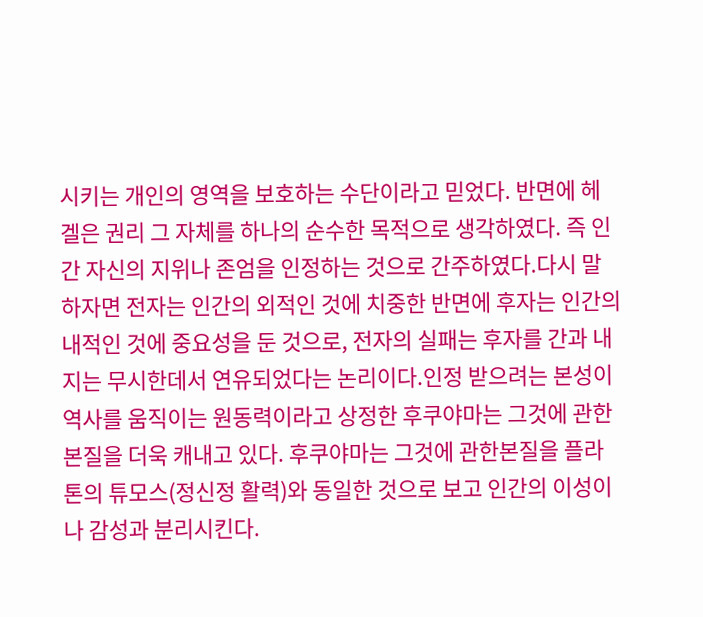시키는 개인의 영역을 보호하는 수단이라고 믿었다. 반면에 헤겔은 권리 그 자체를 하나의 순수한 목적으로 생각하였다. 즉 인간 자신의 지위나 존엄을 인정하는 것으로 간주하였다.다시 말하자면 전자는 인간의 외적인 것에 치중한 반면에 후자는 인간의 내적인 것에 중요성을 둔 것으로, 전자의 실패는 후자를 간과 내지는 무시한데서 연유되었다는 논리이다.인정 받으려는 본성이 역사를 움직이는 원동력이라고 상정한 후쿠야마는 그것에 관한 본질을 더욱 캐내고 있다. 후쿠야마는 그것에 관한본질을 플라톤의 튜모스(정신정 활력)와 동일한 것으로 보고 인간의 이성이나 감성과 분리시킨다.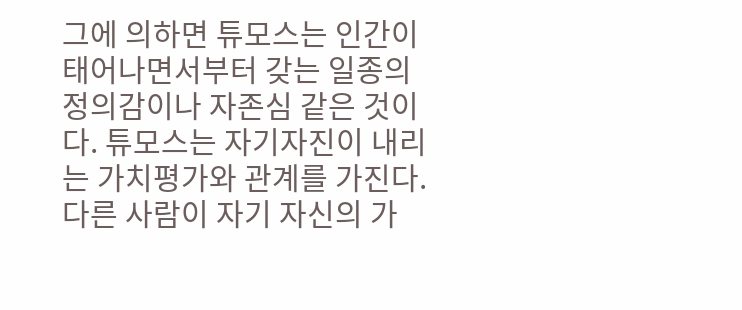그에 의하면 튜모스는 인간이 태어나면서부터 갖는 일종의 정의감이나 자존심 같은 것이다. 튜모스는 자기자진이 내리는 가치평가와 관계를 가진다. 다른 사람이 자기 자신의 가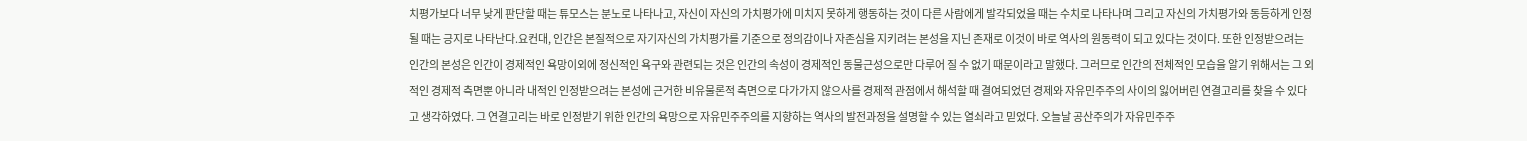치평가보다 너무 낮게 판단할 때는 튜모스는 분노로 나타나고, 자신이 자신의 가치평가에 미치지 못하게 행동하는 것이 다른 사람에게 발각되었을 때는 수치로 나타나며 그리고 자신의 가치평가와 동등하게 인정될 때는 긍지로 나타난다.요컨대, 인간은 본질적으로 자기자신의 가치평가를 기준으로 정의감이나 자존심을 지키려는 본성을 지닌 존재로 이것이 바로 역사의 원동력이 되고 있다는 것이다. 또한 인정받으려는 인간의 본성은 인간이 경제적인 욕망이외에 정신적인 욕구와 관련되는 것은 인간의 속성이 경제적인 동물근성으로만 다루어 질 수 없기 때문이라고 말했다. 그러므로 인간의 전체적인 모습을 알기 위해서는 그 외적인 경제적 측면뿐 아니라 내적인 인정받으려는 본성에 근거한 비유물론적 측면으로 다가가지 않으사를 경제적 관점에서 해석할 때 결여되었던 경제와 자유민주주의 사이의 잃어버린 연결고리를 찾을 수 있다고 생각하였다. 그 연결고리는 바로 인정받기 위한 인간의 욕망으로 자유민주주의를 지향하는 역사의 발전과정을 설명할 수 있는 열쇠라고 믿었다. 오늘날 공산주의가 자유민주주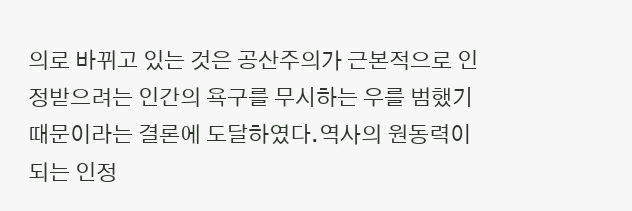의로 바뀌고 있는 것은 공산주의가 근본적으로 인정받으려는 인간의 욕구를 무시하는 우를 범했기 때문이라는 결론에 도달하였다.역사의 원동력이 되는 인정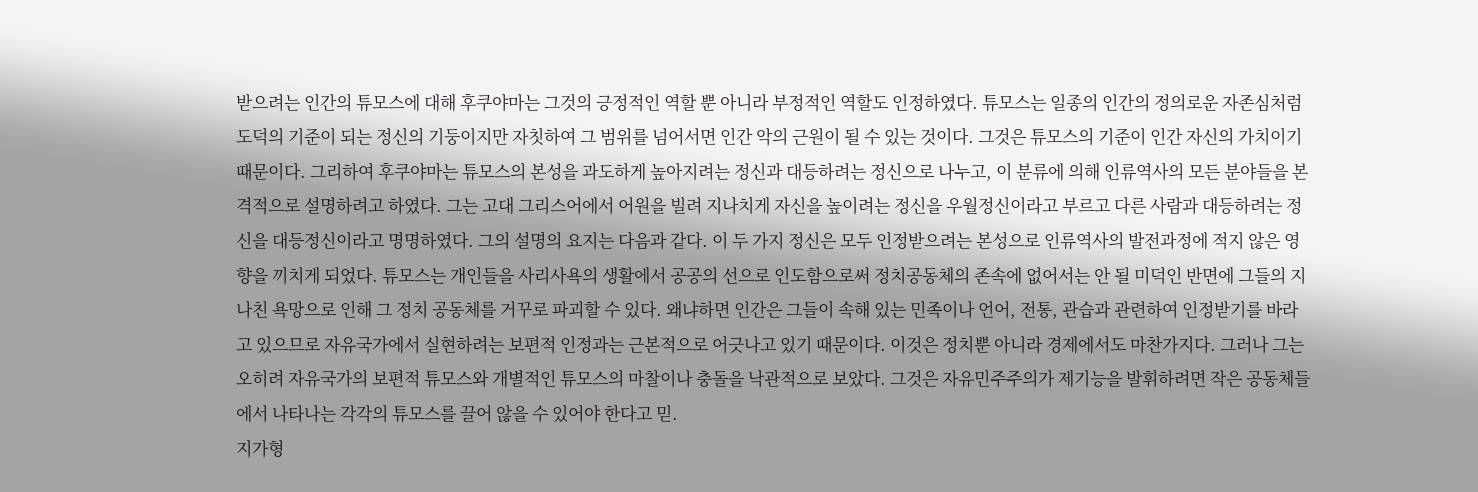받으려는 인간의 튜모스에 대해 후쿠야마는 그것의 긍정적인 역할 뿐 아니라 부정적인 역할도 인정하였다. 튜모스는 일종의 인간의 정의로운 자존심처럼 도덕의 기준이 되는 정신의 기둥이지만 자칫하여 그 범위를 넘어서면 인간 악의 근원이 될 수 있는 것이다. 그것은 튜모스의 기준이 인간 자신의 가치이기 때문이다. 그리하여 후쿠야마는 튜모스의 본성을 과도하게 높아지려는 정신과 대등하려는 정신으로 나누고, 이 분류에 의해 인류역사의 모든 분야들을 본격적으로 설명하려고 하였다. 그는 고대 그리스어에서 어원을 빌려 지나치게 자신을 높이려는 정신을 우월정신이라고 부르고 다른 사람과 대등하려는 정신을 대등정신이라고 명명하였다. 그의 설명의 요지는 다음과 같다. 이 두 가지 정신은 모두 인정받으려는 본성으로 인류역사의 발전과정에 적지 않은 영향을 끼치게 되었다. 튜모스는 개인들을 사리사욕의 생활에서 공공의 선으로 인도함으로써 정치공동체의 존속에 없어서는 안 될 미덕인 반면에 그들의 지나친 욕망으로 인해 그 정치 공동체를 거꾸로 파괴할 수 있다. 왜냐하면 인간은 그들이 속해 있는 민족이나 언어, 전통, 관습과 관련하여 인정받기를 바라고 있으므로 자유국가에서 실현하려는 보편적 인정과는 근본적으로 어긋나고 있기 때문이다. 이것은 정치뿐 아니라 경제에서도 마찬가지다. 그러나 그는 오히려 자유국가의 보편적 튜모스와 개별적인 튜모스의 마찰이나 충돌을 낙관적으로 보았다. 그것은 자유민주주의가 제기능을 발휘하려면 작은 공동체들에서 나타나는 각각의 튜모스를 끌어 않을 수 있어야 한다고 믿.
지가형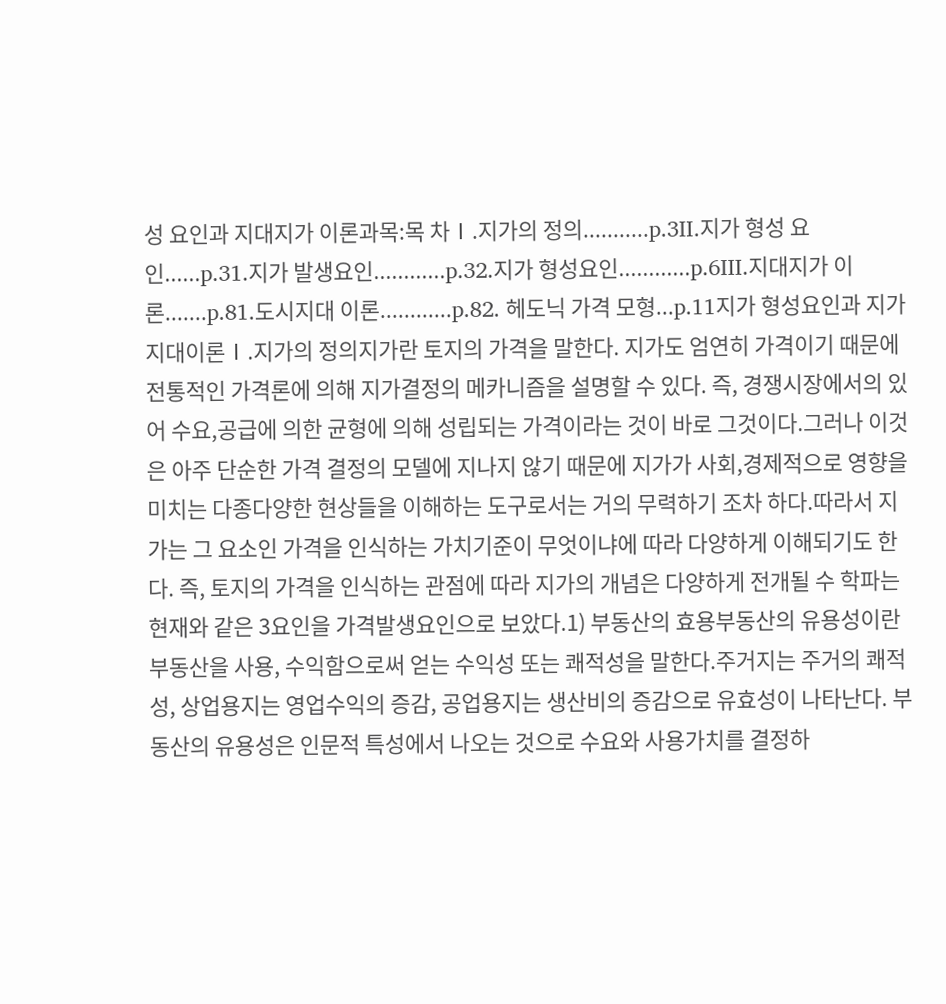성 요인과 지대지가 이론과목:목 차Ⅰ.지가의 정의...........p.3Ⅱ.지가 형성 요인......p.31.지가 발생요인............p.32.지가 형성요인............p.6Ⅲ.지대지가 이론.......p.81.도시지대 이론............p.82. 헤도닉 가격 모형...p.11지가 형성요인과 지가지대이론Ⅰ.지가의 정의지가란 토지의 가격을 말한다. 지가도 엄연히 가격이기 때문에 전통적인 가격론에 의해 지가결정의 메카니즘을 설명할 수 있다. 즉, 경쟁시장에서의 있어 수요,공급에 의한 균형에 의해 성립되는 가격이라는 것이 바로 그것이다.그러나 이것은 아주 단순한 가격 결정의 모델에 지나지 않기 때문에 지가가 사회,경제적으로 영향을 미치는 다종다양한 현상들을 이해하는 도구로서는 거의 무력하기 조차 하다.따라서 지가는 그 요소인 가격을 인식하는 가치기준이 무엇이냐에 따라 다양하게 이해되기도 한다. 즉, 토지의 가격을 인식하는 관점에 따라 지가의 개념은 다양하게 전개될 수 학파는 현재와 같은 3요인을 가격발생요인으로 보았다.1) 부동산의 효용부동산의 유용성이란 부동산을 사용, 수익함으로써 얻는 수익성 또는 쾌적성을 말한다.주거지는 주거의 쾌적성, 상업용지는 영업수익의 증감, 공업용지는 생산비의 증감으로 유효성이 나타난다. 부동산의 유용성은 인문적 특성에서 나오는 것으로 수요와 사용가치를 결정하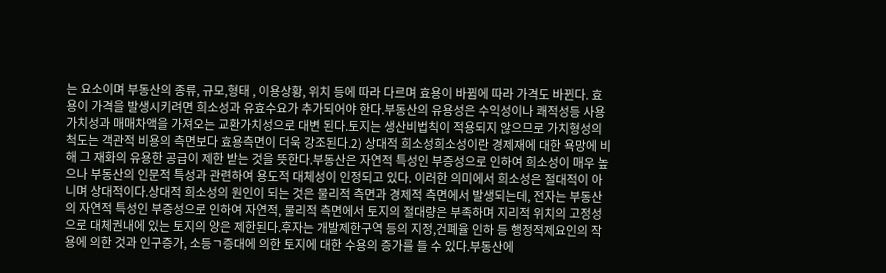는 요소이며 부동산의 종류, 규모,형태 , 이용상황, 위치 등에 따라 다르며 효용이 바뀜에 따라 가격도 바뀐다. 효용이 가격을 발생시키려면 희소성과 유효수요가 추가되어야 한다.부동산의 유용성은 수익성이나 쾌적성등 사용가치성과 매매차액을 가져오는 교환가치성으로 대변 된다.토지는 생산비법칙이 적용되지 않으므로 가치형성의 척도는 객관적 비용의 측면보다 효용측면이 더욱 강조된다.2) 상대적 희소성희소성이란 경제재에 대한 욕망에 비해 그 재화의 유용한 공급이 제한 받는 것을 뜻한다.부동산은 자연적 특성인 부증성으로 인하여 희소성이 매우 높으나 부동산의 인문적 특성과 관련하여 용도적 대체성이 인정되고 있다. 이러한 의미에서 희소성은 절대적이 아니며 상대적이다.상대적 희소성의 원인이 되는 것은 물리적 측면과 경제적 측면에서 발생되는데, 전자는 부동산의 자연적 특성인 부증성으로 인하여 자연적, 물리적 측면에서 토지의 절대량은 부족하며 지리적 위치의 고정성으로 대체권내에 있는 토지의 양은 제한된다.후자는 개발제한구역 등의 지정,건폐율 인하 등 행정적제요인의 작용에 의한 것과 인구증가, 소등ㄱ증대에 의한 토지에 대한 수용의 증가를 들 수 있다.부동산에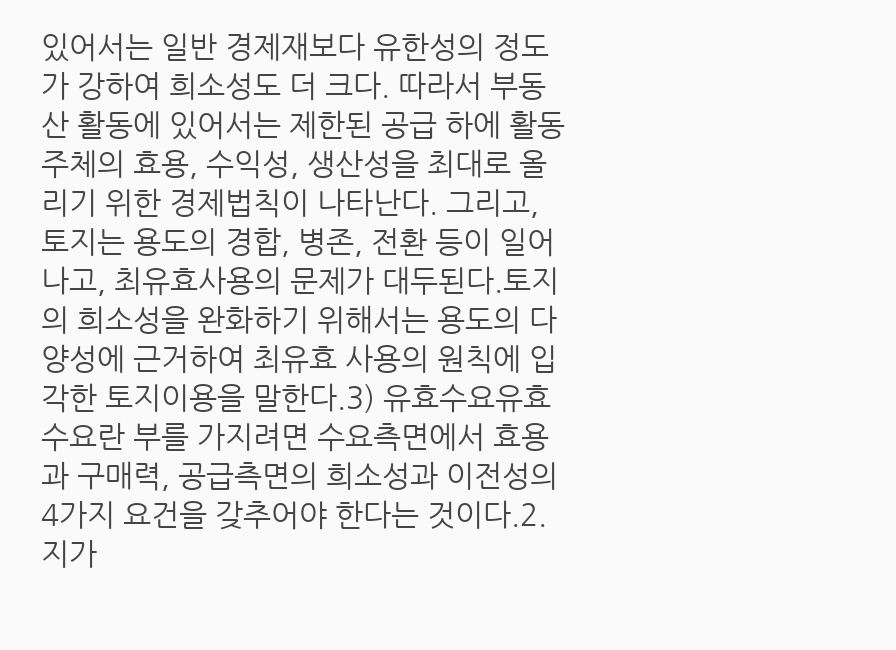있어서는 일반 경제재보다 유한성의 정도가 강하여 희소성도 더 크다. 따라서 부동산 활동에 있어서는 제한된 공급 하에 활동주체의 효용, 수익성, 생산성을 최대로 올리기 위한 경제법칙이 나타난다. 그리고, 토지는 용도의 경합, 병존, 전환 등이 일어나고, 최유효사용의 문제가 대두된다.토지의 희소성을 완화하기 위해서는 용도의 다양성에 근거하여 최유효 사용의 원칙에 입각한 토지이용을 말한다.3) 유효수요유효수요란 부를 가지려면 수요측면에서 효용과 구매력, 공급측면의 희소성과 이전성의 4가지 요건을 갖추어야 한다는 것이다.2. 지가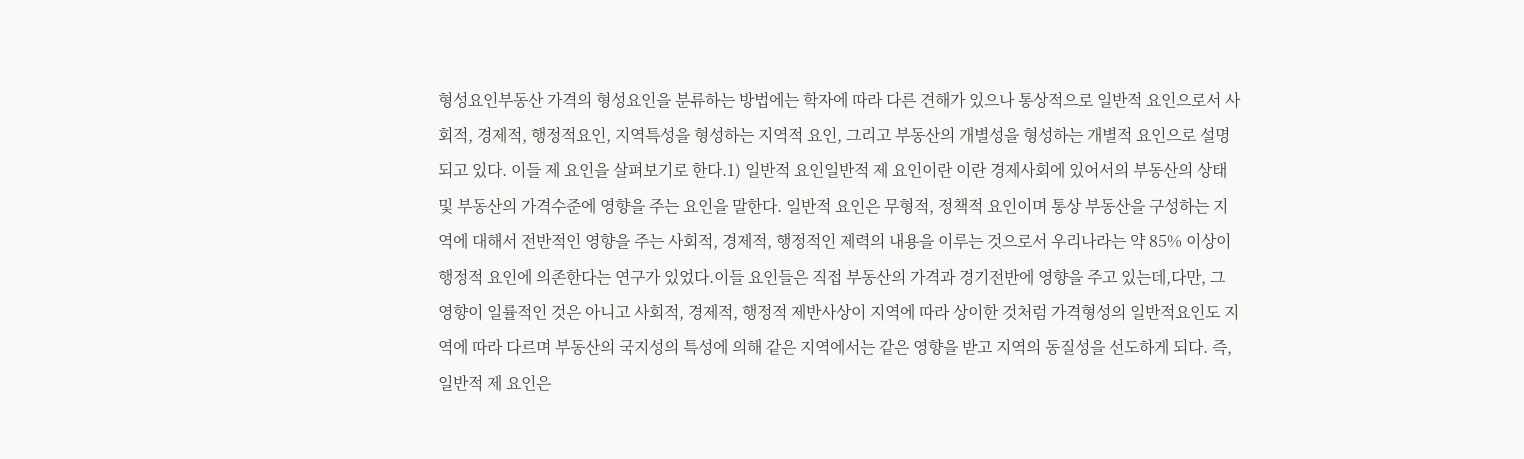형성요인부동산 가격의 형성요인을 분류하는 방법에는 학자에 따라 다른 견해가 있으나 통상적으로 일반적 요인으로서 사회적, 경제적, 행정적요인, 지역특성을 형성하는 지역적 요인, 그리고 부동산의 개별성을 형성하는 개별적 요인으로 설명되고 있다. 이들 제 요인을 살펴보기로 한다.1) 일반적 요인일반적 제 요인이란 이란 경제사회에 있어서의 부동산의 상태 및 부동산의 가격수준에 영향을 주는 요인을 말한다. 일반적 요인은 무형적, 정책적 요인이며 통상 부동산을 구성하는 지역에 대해서 전반적인 영향을 주는 사회적, 경제적, 행정적인 제력의 내용을 이루는 것으로서 우리나라는 약 85% 이상이 행정적 요인에 의존한다는 연구가 있었다.이들 요인들은 직접 부동산의 가격과 경기전반에 영향을 주고 있는데,다만, 그 영향이 일률적인 것은 아니고 사회적, 경제적, 행정적 제반사상이 지역에 따라 상이한 것처럼 가격형성의 일반적요인도 지역에 따라 다르며 부동산의 국지성의 특성에 의해 같은 지역에서는 같은 영향을 받고 지역의 동질성을 선도하게 되다. 즉, 일반적 제 요인은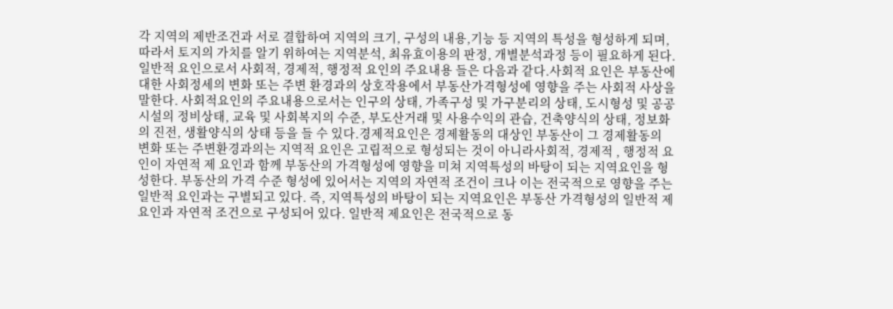각 지역의 제반조건과 서로 결합하여 지역의 크기, 구성의 내용,기능 등 지역의 특성을 형성하게 되며, 따라서 토지의 가치를 알기 위하여는 지역분석, 최유효이용의 판정, 개별분석과정 등이 필요하게 된다. 일반적 요인으로서 사회적, 경제적, 행정적 요인의 주요내용 들은 다음과 같다.사회적 요인은 부동산에 대한 사회정세의 변화 또는 주변 환경과의 상호작용에서 부동산가격형성에 영향을 주는 사회적 사상을 말한다. 사회적요인의 주요내용으로서는 인구의 상태, 가족구성 및 가구분리의 상태, 도시형성 및 공공시설의 정비상태, 교육 및 사회복지의 수준, 부도산거래 및 사용수익의 관습, 건축양식의 상태, 정보화의 진전, 생활양식의 상태 등을 들 수 있다.경제적요인은 경제활동의 대상인 부동산이 그 경제활동의 변화 또는 주변환경과의는 지역적 요인은 고립적으로 형성되는 것이 아니라사회적, 경제적 , 행정적 요인이 자연적 제 요인과 함께 부동산의 가격형성에 영향을 미쳐 지역특성의 바탕이 되는 지역요인을 형성한다. 부동산의 가격 수준 형성에 있어서는 지역의 자연적 조건이 크나 이는 전국적으로 영향을 주는 일반적 요인과는 구별되고 있다. 즉, 지역특성의 바탕이 되는 지역요인은 부동산 가격형성의 일반적 제 요인과 자연적 조건으로 구성되어 있다. 일반적 제요인은 전국적으로 동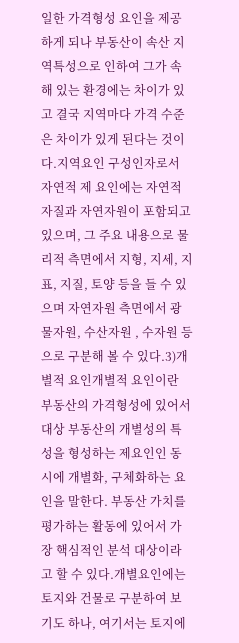일한 가격형성 요인을 제공하게 되나 부동산이 속산 지역특성으로 인하여 그가 속해 있는 환경에는 차이가 있고 결국 지역마다 가격 수준은 차이가 있게 된다는 것이다.지역요인 구성인자로서 자연적 제 요인에는 자연적 자질과 자연자원이 포함되고 있으며, 그 주요 내용으로 물리적 측면에서 지형, 지세, 지표, 지질, 토양 등을 들 수 있으며 자연자원 측면에서 광물자원, 수산자원 , 수자원 등으로 구분해 볼 수 있다.3)개별적 요인개별적 요인이란 부동산의 가격형성에 있어서 대상 부동산의 개별성의 특성을 형성하는 제요인인 동시에 개별화, 구체화하는 요인을 말한다. 부동산 가치를 평가하는 활동에 있어서 가장 핵심적인 분석 대상이라고 할 수 있다.개별요인에는 토지와 건물로 구분하여 보기도 하나, 여기서는 토지에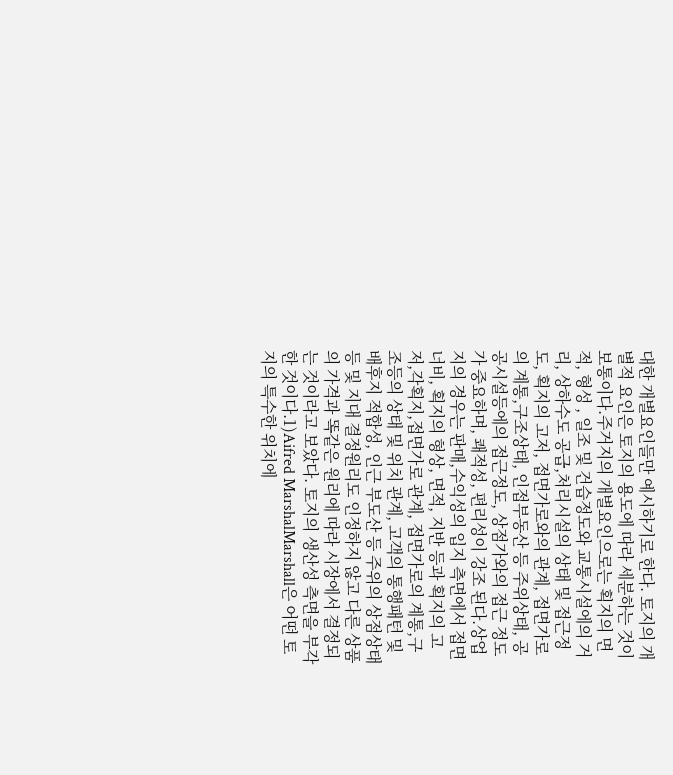대한 개별요인들만 예시하기로 한다. 토지의 개별적 요인은 토지의 용도에 따라 세분하는 것이 보통이다.주거지의 개별요인으로는 획지의 면적, 형성 , 일조 및 건습정도와 교통시설에의 거리, 상하수도 공급,처리시설의 상태 및 접근정도, 획지의 고저, 접면가로와의 관계, 접면가로의 계통,구조상태, 인접부동산 등 주위상태, 공공시설등에의 접근정도, 상점가와의 접근 정도가 중요하며, 쾌적성, 편리성이 강조 된다.상업지의 경우는 판매,수익성의 입지 측면에서 접면너비, 획지의 형상, 면적, 지반 등과 획지의 고저,각획지,접면가로 관계, 접면가로의 계통,구조등의 상태 및 위치 관계, 고객의 통행패턴 및 배후지 적합성, 인근 부도산 등 주위의 상점상태 등 및 지대 결정원리도 인정하지 않고 다른 상품의 가격과 똑같은 원리에 따라 시장에서 결정되는 것이라고 보았다. 토지의 생산성 측면을 부각한 것이다.1)Aifred MarshalMarshall은 어떤 토지의 특수한 위치에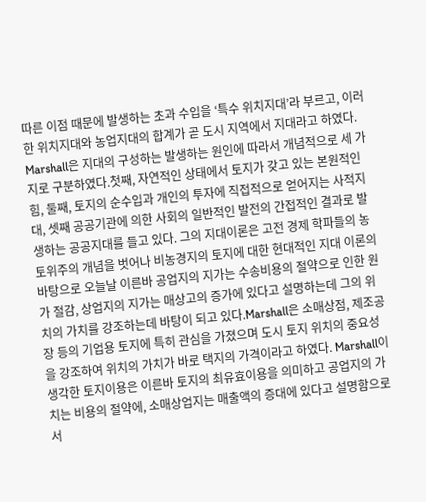따른 이점 때문에 발생하는 초과 수입을 ‘특수 위치지대’라 부르고, 이러한 위치지대와 농업지대의 합계가 곧 도시 지역에서 지대라고 하였다. Marshall은 지대의 구성하는 발생하는 원인에 따라서 개념적으로 세 가지로 구분하였다.첫째, 자연적인 상태에서 토지가 갖고 있는 본원적인 힘, 둘째, 토지의 순수입과 개인의 투자에 직접적으로 얻어지는 사적지대, 셋째 공공기관에 의한 사회의 일반적인 발전의 간접적인 결과로 발생하는 공공지대를 들고 있다. 그의 지대이론은 고전 경제 학파들의 농토위주의 개념을 벗어나 비농경지의 토지에 대한 현대적인 지대 이론의 바탕으로 오늘날 이른바 공업지의 지가는 수송비용의 절약으로 인한 원가 절감, 상업지의 지가는 매상고의 증가에 있다고 설명하는데 그의 위치의 가치를 강조하는데 바탕이 되고 있다.Marshall은 소매상점, 제조공장 등의 기업용 토지에 특히 관심을 가졌으며 도시 토지 위치의 중요성을 강조하여 위치의 가치가 바로 택지의 가격이라고 하였다. Marshall이 생각한 토지이용은 이른바 토지의 최유효이용을 의미하고 공업지의 가치는 비용의 절약에, 소매상업지는 매출액의 증대에 있다고 설명함으로서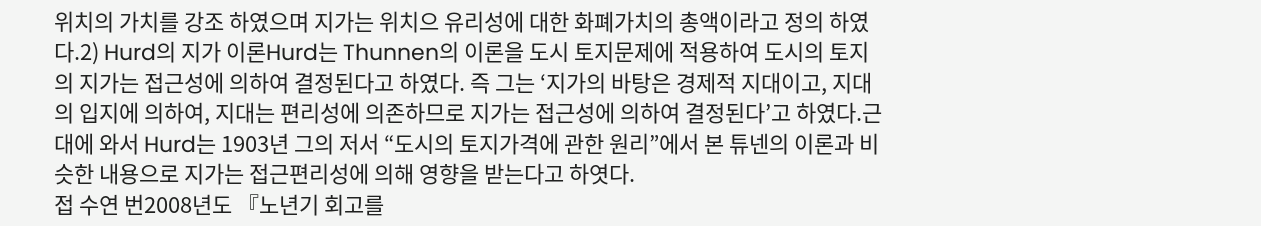위치의 가치를 강조 하였으며 지가는 위치으 유리성에 대한 화폐가치의 총액이라고 정의 하였다.2) Hurd의 지가 이론Hurd는 Thunnen의 이론을 도시 토지문제에 적용하여 도시의 토지의 지가는 접근성에 의하여 결정된다고 하였다. 즉 그는 ‘지가의 바탕은 경제적 지대이고, 지대의 입지에 의하여, 지대는 편리성에 의존하므로 지가는 접근성에 의하여 결정된다’고 하였다.근대에 와서 Hurd는 1903년 그의 저서 “도시의 토지가격에 관한 원리”에서 본 튜넨의 이론과 비슷한 내용으로 지가는 접근편리성에 의해 영향을 받는다고 하엿다.
접 수연 번2008년도 『노년기 회고를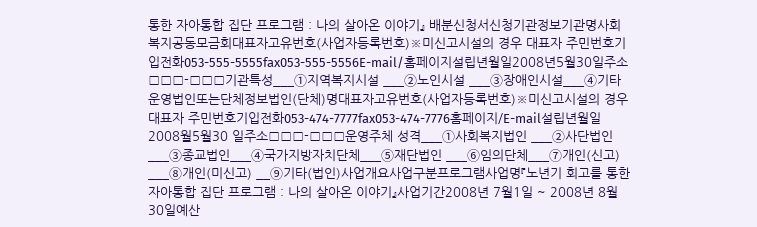통한 자아통합 집단 프로그램 : 나의 살아온 이야기』 배분신청서신청기관정보기관명사회복지공동모금회대표자고유번호(사업자등록번호)※미신고시설의 경우 대표자 주민번호기입전화053-555-5555fax053-555-5556E-mail/홈페이지설립년월일2008년5월30일주소□□□-□□□기관특성___①지역복지시설 ___②노인시설 ___③장애인시설___④기타운영법인또는단체정보법인(단체)명대표자고유번호(사업자등록번호)※미신고시설의 경우 대표자 주민번호기입전화053-474-7777fax053-474-7776홈페이지/E-mail설립년월일2008월5월30 일주소□□□-□□□운영주체 성격___①사회복지법인 ___②사단법인 ___③종교법인___④국가지방자치단체___⑤재단법인 ___⑥임의단체___⑦개인(신고) ___⑧개인(미신고) __⑨기타(법인)사업개요사업구분프로그램사업명『노년기 회고를 통한 자아통합 집단 프로그램 : 나의 살아온 이야기』사업기간2008년 7월1일 ~ 2008년 8월 30일예산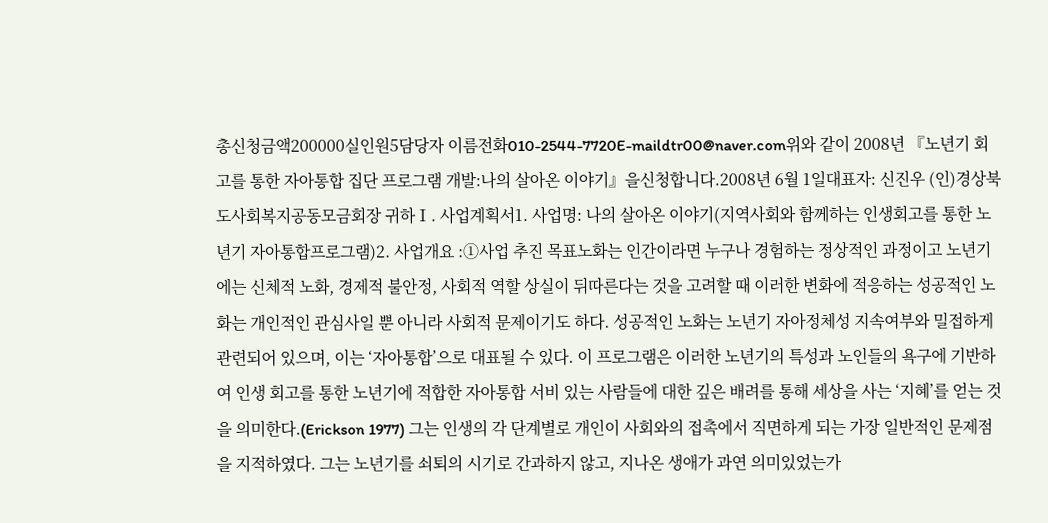총신청금액200000실인원5담당자 이름전화010-2544-7720E-maildtr00@naver.com위와 같이 2008년 『노년기 회고를 통한 자아통합 집단 프로그램 개발:나의 살아온 이야기』을신청합니다.2008년 6월 1일대표자: 신진우 (인)경상북도사회복지공동모금회장 귀하Ⅰ. 사업계획서1. 사업명: 나의 살아온 이야기(지역사회와 함께하는 인생회고를 통한 노년기 자아통합프로그램)2. 사업개요 :①사업 추진 목표노화는 인간이라면 누구나 경험하는 정상적인 과정이고 노년기에는 신체적 노화, 경제적 불안정, 사회적 역할 상실이 뒤따른다는 것을 고려할 때 이러한 변화에 적응하는 성공적인 노화는 개인적인 관심사일 뿐 아니라 사회적 문제이기도 하다. 성공적인 노화는 노년기 자아정체성 지속여부와 밀접하게 관련되어 있으며, 이는 ‘자아통합’으로 대표될 수 있다. 이 프로그램은 이러한 노년기의 특성과 노인들의 욕구에 기반하여 인생 회고를 통한 노년기에 적합한 자아통합 서비 있는 사람들에 대한 깊은 배려를 통해 세상을 사는 ‘지혜’를 얻는 것을 의미한다.(Erickson 1977) 그는 인생의 각 단계별로 개인이 사회와의 접촉에서 직면하게 되는 가장 일반적인 문제점을 지적하였다. 그는 노년기를 쇠퇴의 시기로 간과하지 않고, 지나온 생애가 과연 의미있었는가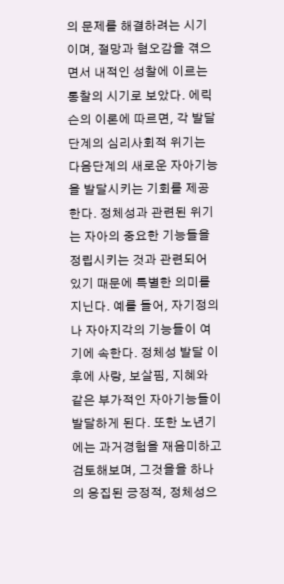의 문제를 해결하려는 시기이며, 절망과 혐오감을 겪으면서 내적인 성찰에 이르는 통찰의 시기로 보았다. 에릭슨의 이론에 따르면, 각 발달단계의 심리사회적 위기는 다음단계의 새로운 자아기능을 발달시키는 기회를 제공한다. 정체성과 관련된 위기는 자아의 중요한 기능들을 정립시키는 것과 관련되어 있기 때문에 특별한 의미를 지닌다. 예를 들어, 자기정의나 자아지각의 기능들이 여기에 속한다. 정체성 발달 이후에 사랑, 보살핌, 지혜와 같은 부가적인 자아기능들이 발달하게 된다. 또한 노년기에는 과거경험을 재음미하고 검토해보며, 그것을을 하나의 응집된 긍정적, 정체성으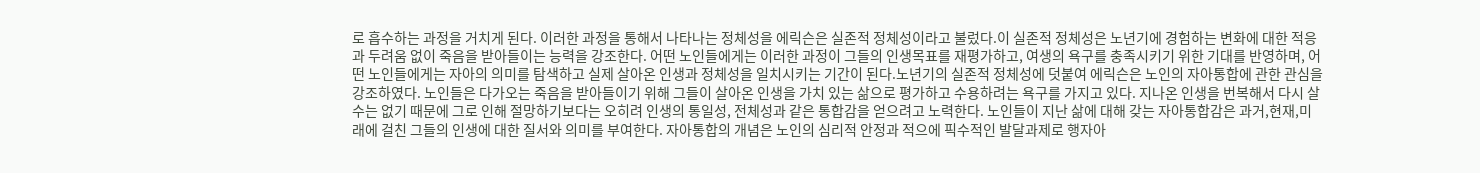로 흡수하는 과정을 거치게 된다. 이러한 과정을 통해서 나타나는 정체성을 에릭슨은 실존적 정체성이라고 불렀다.이 실존적 정체성은 노년기에 경험하는 변화에 대한 적응과 두려움 없이 죽음을 받아들이는 능력을 강조한다. 어떤 노인들에게는 이러한 과정이 그들의 인생목표를 재평가하고, 여생의 욕구를 충족시키기 위한 기대를 반영하며, 어떤 노인들에게는 자아의 의미를 탐색하고 실제 살아온 인생과 정체성을 일치시키는 기간이 된다.노년기의 실존적 정체성에 덧붙여 에릭슨은 노인의 자아통합에 관한 관심을 강조하였다. 노인들은 다가오는 죽음을 받아들이기 위해 그들이 살아온 인생을 가치 있는 삶으로 평가하고 수용하려는 욕구를 가지고 있다. 지나온 인생을 번복해서 다시 살 수는 없기 때문에 그로 인해 절망하기보다는 오히려 인생의 통일성, 전체성과 같은 통합감을 얻으려고 노력한다. 노인들이 지난 삶에 대해 갖는 자아통합감은 과거,현재,미래에 걸친 그들의 인생에 대한 질서와 의미를 부여한다. 자아통합의 개념은 노인의 심리적 안정과 적으에 픽수적인 발달과제로 행자아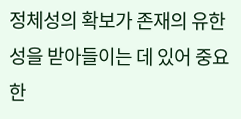정체성의 확보가 존재의 유한성을 받아들이는 데 있어 중요한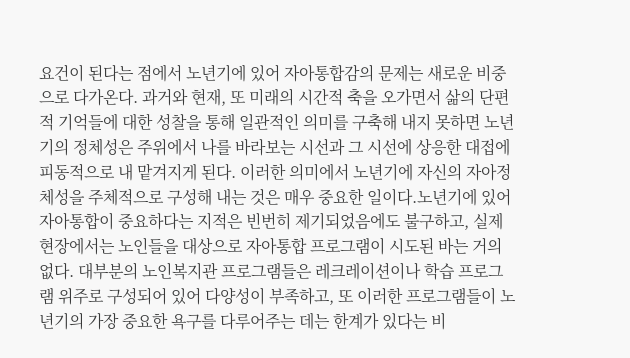요건이 된다는 점에서 노년기에 있어 자아통합감의 문제는 새로운 비중으로 다가온다. 과거와 현재, 또 미래의 시간적 축을 오가면서 삶의 단편적 기억들에 대한 성찰을 통해 일관적인 의미를 구축해 내지 못하면 노년기의 정체성은 주위에서 나를 바라보는 시선과 그 시선에 상응한 대접에 피동적으로 내 맡겨지게 된다. 이러한 의미에서 노년기에 자신의 자아정체성을 주체적으로 구성해 내는 것은 매우 중요한 일이다.노년기에 있어 자아통합이 중요하다는 지적은 빈번히 제기되었음에도 불구하고, 실제 현장에서는 노인들을 대상으로 자아통합 프로그램이 시도된 바는 거의 없다. 대부분의 노인복지관 프로그램들은 레크레이션이나 학습 프로그램 위주로 구성되어 있어 다양성이 부족하고, 또 이러한 프로그램들이 노년기의 가장 중요한 욕구를 다루어주는 데는 한계가 있다는 비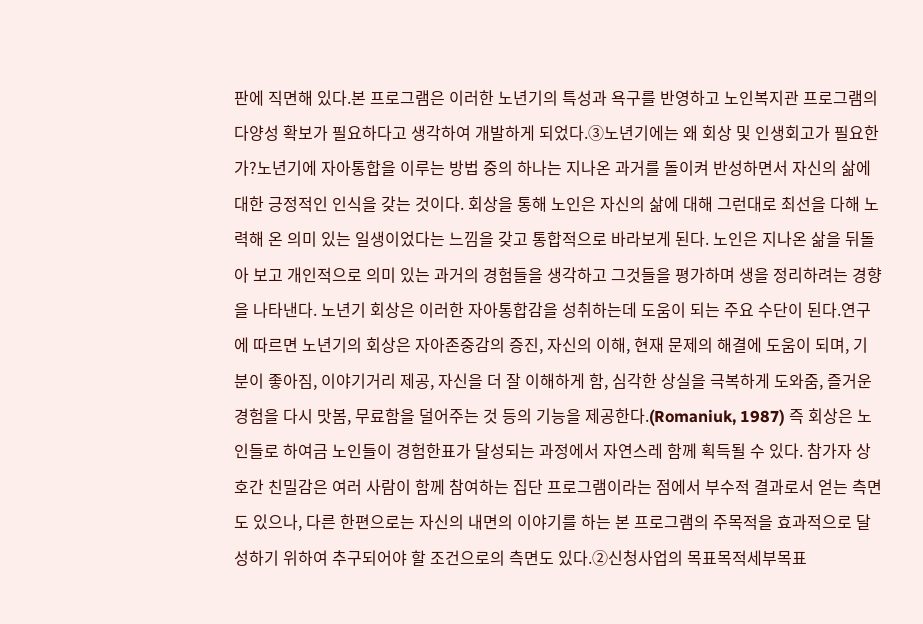판에 직면해 있다.본 프로그램은 이러한 노년기의 특성과 욕구를 반영하고 노인복지관 프로그램의 다양성 확보가 필요하다고 생각하여 개발하게 되었다.③노년기에는 왜 회상 및 인생회고가 필요한가?노년기에 자아통합을 이루는 방법 중의 하나는 지나온 과거를 돌이켜 반성하면서 자신의 삶에 대한 긍정적인 인식을 갖는 것이다. 회상을 통해 노인은 자신의 삶에 대해 그런대로 최선을 다해 노력해 온 의미 있는 일생이었다는 느낌을 갖고 통합적으로 바라보게 된다. 노인은 지나온 삶을 뒤돌아 보고 개인적으로 의미 있는 과거의 경험들을 생각하고 그것들을 평가하며 생을 정리하려는 경향을 나타낸다. 노년기 회상은 이러한 자아통합감을 성취하는데 도움이 되는 주요 수단이 된다.연구에 따르면 노년기의 회상은 자아존중감의 증진, 자신의 이해, 현재 문제의 해결에 도움이 되며, 기분이 좋아짐, 이야기거리 제공, 자신을 더 잘 이해하게 함, 심각한 상실을 극복하게 도와줌, 즐거운 경험을 다시 맛봄, 무료함을 덜어주는 것 등의 기능을 제공한다.(Romaniuk, 1987) 즉 회상은 노인들로 하여금 노인들이 경험한표가 달성되는 과정에서 자연스레 함께 획득될 수 있다. 참가자 상호간 친밀감은 여러 사람이 함께 참여하는 집단 프로그램이라는 점에서 부수적 결과로서 얻는 측면도 있으나, 다른 한편으로는 자신의 내면의 이야기를 하는 본 프로그램의 주목적을 효과적으로 달성하기 위하여 추구되어야 할 조건으로의 측면도 있다.②신청사업의 목표목적세부목표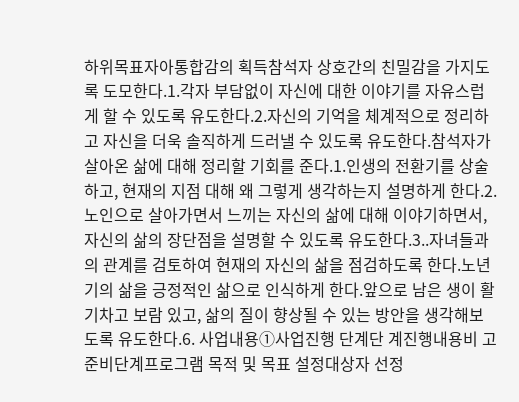하위목표자아통합감의 획득참석자 상호간의 친밀감을 가지도록 도모한다.1.각자 부담없이 자신에 대한 이야기를 자유스럽게 할 수 있도록 유도한다.2.자신의 기억을 체계적으로 정리하고 자신을 더욱 솔직하게 드러낼 수 있도록 유도한다.참석자가 살아온 삶에 대해 정리할 기회를 준다.1.인생의 전환기를 상술하고, 현재의 지점 대해 왜 그렇게 생각하는지 설명하게 한다.2.노인으로 살아가면서 느끼는 자신의 삶에 대해 이야기하면서, 자신의 삶의 장단점을 설명할 수 있도록 유도한다.3..자녀들과의 관계를 검토하여 현재의 자신의 삶을 점검하도록 한다.노년기의 삶을 긍정적인 삶으로 인식하게 한다.앞으로 남은 생이 활기차고 보람 있고, 삶의 질이 향상될 수 있는 방안을 생각해보도록 유도한다.6. 사업내용①사업진행 단계단 계진행내용비 고준비단계프로그램 목적 및 목표 설정대상자 선정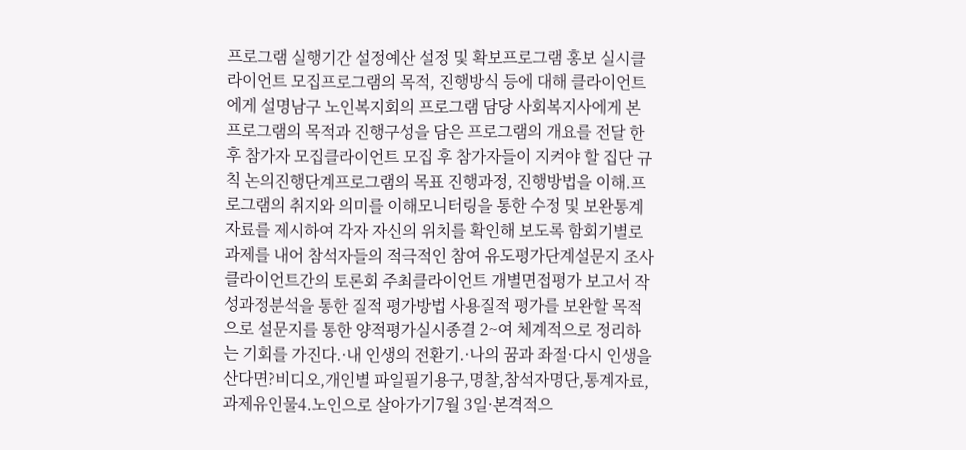프로그램 실행기간 설정예산 설정 및 확보프로그램 홍보 실시클라이언트 모집프로그램의 목적, 진행방식 등에 대해 클라이언트에게 설명남구 노인복지회의 프로그램 담당 사회복지사에게 본 프로그램의 목적과 진행구성을 담은 프로그램의 개요를 전달 한 후 참가자 모집클라이언트 모집 후 참가자들이 지켜야 할 집단 규칙 논의진행단계프로그램의 목표 진행과정, 진행방법을 이해.프로그램의 취지와 의미를 이해모니터링을 통한 수정 및 보완통계 자료를 제시하여 각자 자신의 위치를 확인해 보도록 함회기별로 과제를 내어 참석자들의 적극적인 참여 유도평가단계설문지 조사클라이언트간의 토론회 주최클라이언트 개별면접평가 보고서 작성과정분석을 통한 질적 평가방법 사용질적 평가를 보완할 목적으로 설문지를 통한 양적평가실시종결 2~여 체계적으로 정리하는 기회를 가진다.·내 인생의 전환기.·나의 꿈과 좌절·다시 인생을 산다면?비디오,개인별 파일필기용구,명찰,참석자명단,통계자료,과제유인물4.노인으로 살아가기7월 3일·본격적으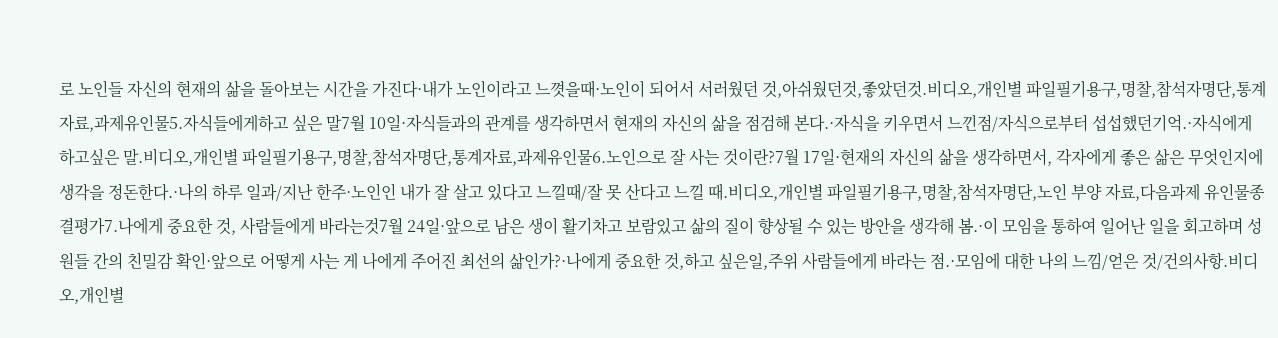로 노인들 자신의 현재의 삶을 돌아보는 시간을 가진다·내가 노인이라고 느꼇을때·노인이 되어서 서러웠던 것,아쉬웠던것,좋았던것.비디오,개인별 파일필기용구,명찰,참석자명단,통계자료,과제유인물5.자식들에게하고 싶은 말7월 10일·자식들과의 관계를 생각하면서 현재의 자신의 삶을 점검해 본다.·자식을 키우면서 느낀점/자식으로부터 섭섭했던기억.·자식에게 하고싶은 말.비디오,개인별 파일필기용구,명찰,참석자명단,통계자료,과제유인물6.노인으로 잘 사는 것이란?7월 17일·현재의 자신의 삶을 생각하면서, 각자에게 좋은 삶은 무엇인지에 생각을 정돈한다.·나의 하루 일과/지난 한주·노인인 내가 잘 살고 있다고 느낄때/잘 못 산다고 느낄 때.비디오,개인별 파일필기용구,명찰,참석자명단,노인 부양 자료,다음과제 유인물종결평가7.나에게 중요한 것, 사람들에게 바라는것7월 24일·앞으로 남은 생이 활기차고 보람있고 삶의 질이 향상될 수 있는 방안을 생각해 봄.·이 모임을 통하여 일어난 일을 회고하며 성원들 간의 친밀감 확인·앞으로 어떻게 사는 게 나에게 주어진 최선의 삶인가?·나에게 중요한 것,하고 싶은일,주위 사람들에게 바라는 점.·모임에 대한 나의 느낌/얻은 것/건의사항.비디오,개인별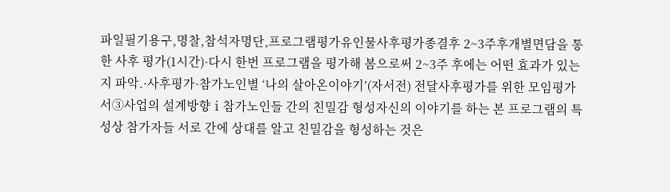파일필기용구,명찰,참석자명단,프로그램평가유인물사후평가종결후 2~3주후개별면담을 통한 사후 평가(1시간)·다시 한번 프로그램을 평가해 봄으로써 2~3주 후에는 어떤 효과가 있는지 파악.·사후평가·참가노인별 ‘나의 살아온이야기’(자서전) 전달사후평가를 위한 모임평가서③사업의 설계방향ⅰ참가노인들 간의 친밀감 형성자신의 이야기를 하는 본 프로그램의 특성상 참가자들 서로 간에 상대를 알고 친밀감을 형성하는 것은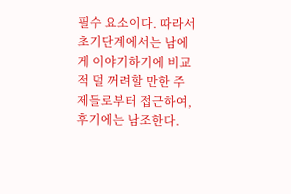필수 요소이다. 따라서 초기단계에서는 남에게 이야기하기에 비교적 덜 꺼려할 만한 주제들로부터 접근하여, 후기에는 남조한다.